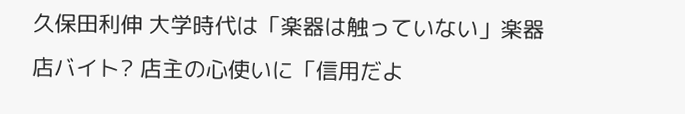久保田利伸 大学時代は「楽器は触っていない」楽器店バイト? 店主の心使いに「信用だよ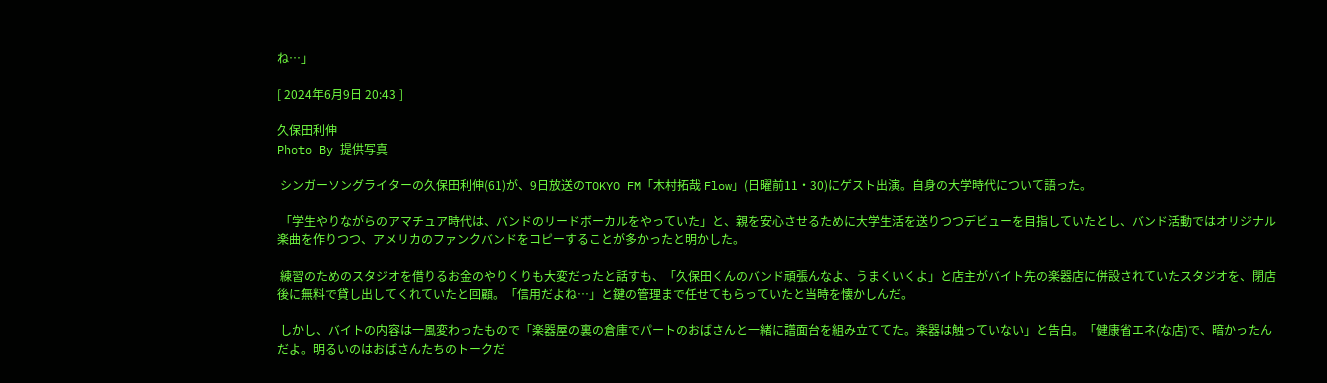ね…」

[ 2024年6月9日 20:43 ]

久保田利伸
Photo By 提供写真

 シンガーソングライターの久保田利伸(61)が、9日放送のTOKYO FM「木村拓哉 Flow」(日曜前11・30)にゲスト出演。自身の大学時代について語った。

 「学生やりながらのアマチュア時代は、バンドのリードボーカルをやっていた」と、親を安心させるために大学生活を送りつつデビューを目指していたとし、バンド活動ではオリジナル楽曲を作りつつ、アメリカのファンクバンドをコピーすることが多かったと明かした。

 練習のためのスタジオを借りるお金のやりくりも大変だったと話すも、「久保田くんのバンド頑張んなよ、うまくいくよ」と店主がバイト先の楽器店に併設されていたスタジオを、閉店後に無料で貸し出してくれていたと回顧。「信用だよね…」と鍵の管理まで任せてもらっていたと当時を懐かしんだ。

 しかし、バイトの内容は一風変わったもので「楽器屋の裏の倉庫でパートのおばさんと一緒に譜面台を組み立ててた。楽器は触っていない」と告白。「健康省エネ(な店)で、暗かったんだよ。明るいのはおばさんたちのトークだ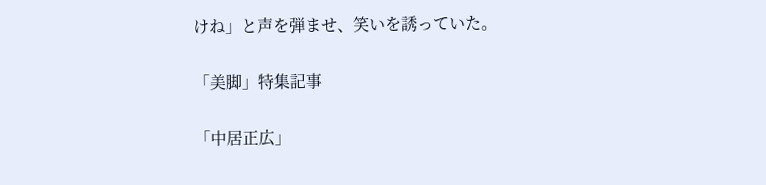けね」と声を弾ませ、笑いを誘っていた。

「美脚」特集記事

「中居正広」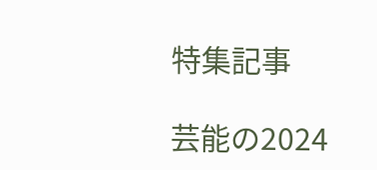特集記事

芸能の2024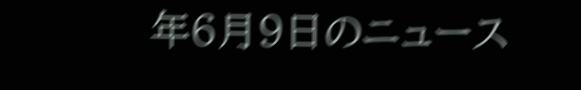年6月9日のニュース